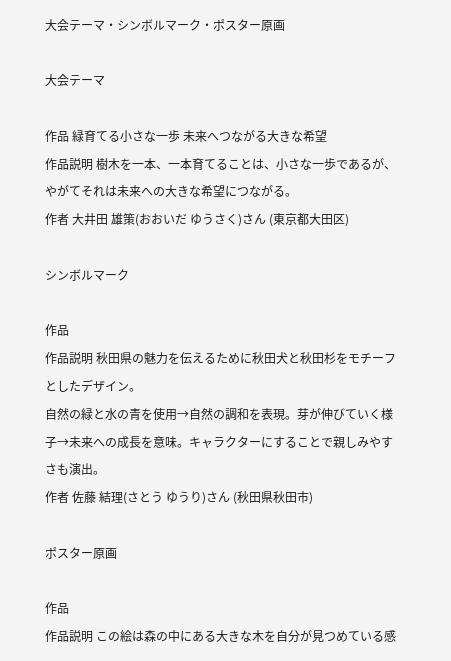大会テーマ・シンボルマーク・ポスター原画

大会テーマ

作品 緑育てる小さな一歩 未来へつながる大きな希望
作品説明 樹木を一本、一本育てることは、小さな一歩であるが、やがてそれは未来への大きな希望につながる。
作者 大井田 雄策(おおいだ ゆうさく)さん (東京都大田区)

シンボルマーク

作品
作品説明 秋田県の魅力を伝えるために秋田犬と秋田杉をモチーフとしたデザイン。
自然の緑と水の青を使用→自然の調和を表現。芽が伸びていく様子→未来への成長を意味。キャラクターにすることで親しみやすさも演出。
作者 佐藤 結理(さとう ゆうり)さん (秋田県秋田市)

ポスター原画

作品
作品説明 この絵は森の中にある大きな木を自分が見つめている感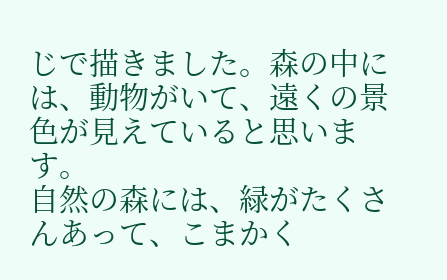じで描きました。森の中には、動物がいて、遠くの景色が見えていると思います。
自然の森には、緑がたくさんあって、こまかく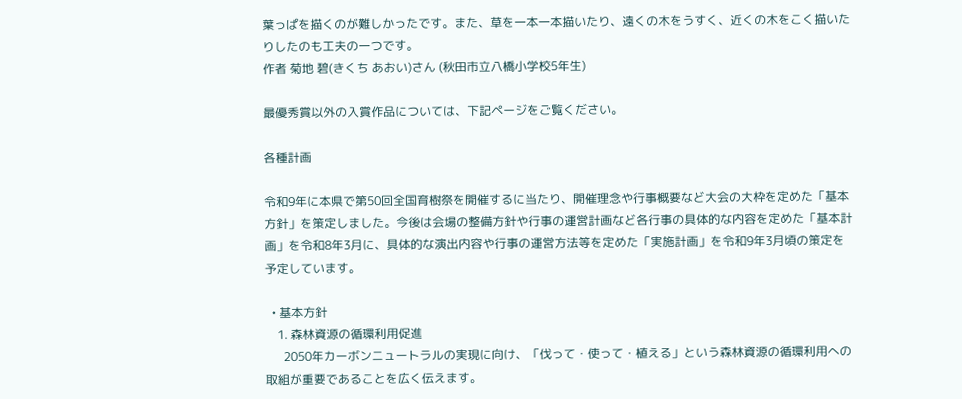葉っぱを描くのが難しかったです。また、草を一本一本描いたり、遠くの木をうすく、近くの木をこく描いたりしたのも工夫の一つです。
作者 菊地 碧(きくち あおい)さん (秋田市立八橋小学校5年生)

最優秀賞以外の入賞作品については、下記ページをご覧ください。

各種計画

令和9年に本県で第50回全国育樹祭を開催するに当たり、開催理念や行事概要など大会の大枠を定めた「基本方針」を策定しました。今後は会場の整備方針や行事の運営計画など各行事の具体的な内容を定めた「基本計画」を令和8年3月に、具体的な演出内容や行事の運営方法等を定めた「実施計画」を令和9年3月頃の策定を予定しています。

  • 基本方針
    1. 森林資源の循環利用促進
      2050年カーボンニュートラルの実現に向け、「伐って・使って・植える」という森林資源の循環利用への取組が重要であることを広く伝えます。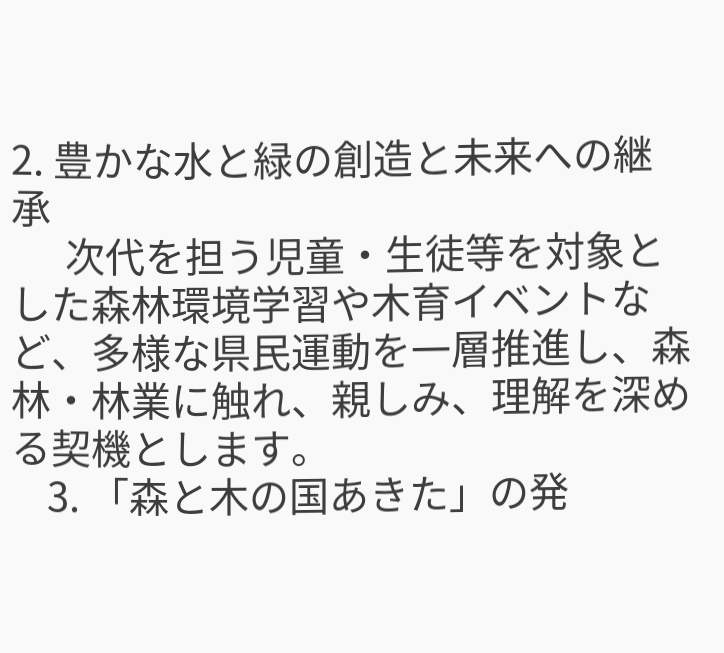2. 豊かな水と緑の創造と未来への継承
      次代を担う児童・生徒等を対象とした森林環境学習や木育イベントなど、多様な県民運動を一層推進し、森林・林業に触れ、親しみ、理解を深める契機とします。
    3. 「森と木の国あきた」の発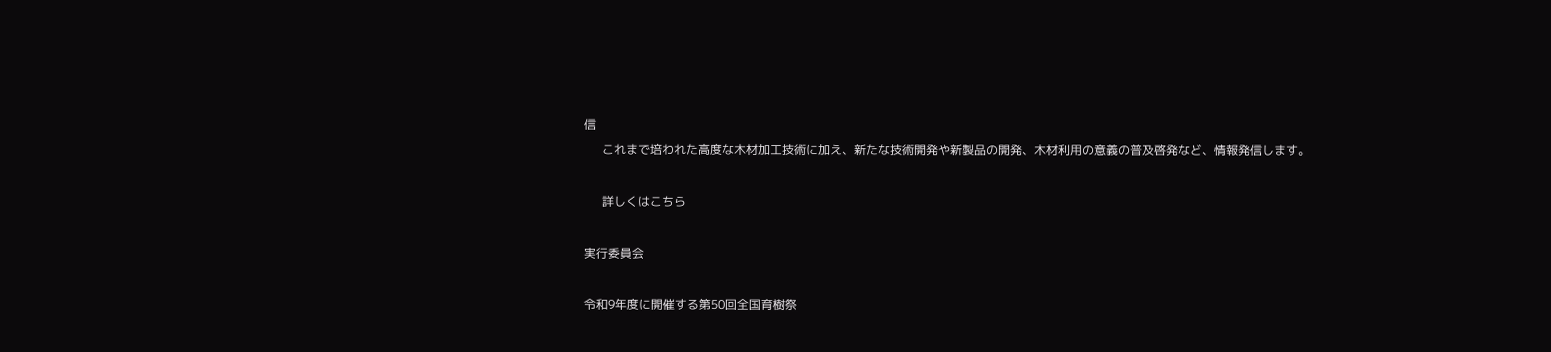信
      これまで培われた高度な木材加工技術に加え、新たな技術開発や新製品の開発、木材利用の意義の普及啓発など、情報発信します。

      詳しくはこちら

実行委員会

令和9年度に開催する第50回全国育樹祭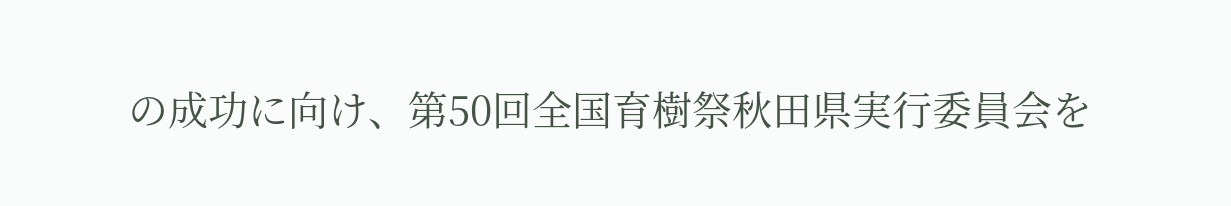の成功に向け、第50回全国育樹祭秋田県実行委員会を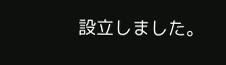設立しました。